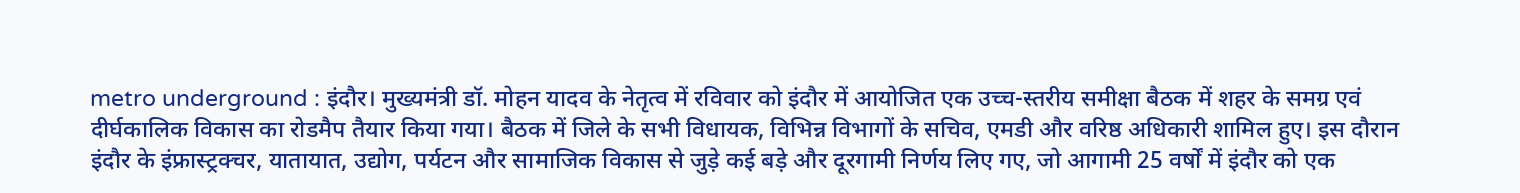metro underground : इंदौर। मुख्यमंत्री डॉ. मोहन यादव के नेतृत्व में रविवार को इंदौर में आयोजित एक उच्च-स्तरीय समीक्षा बैठक में शहर के समग्र एवं दीर्घकालिक विकास का रोडमैप तैयार किया गया। बैठक में जिले के सभी विधायक, विभिन्न विभागों के सचिव, एमडी और वरिष्ठ अधिकारी शामिल हुए। इस दौरान इंदौर के इंफ्रास्ट्रक्चर, यातायात, उद्योग, पर्यटन और सामाजिक विकास से जुड़े कई बड़े और दूरगामी निर्णय लिए गए, जो आगामी 25 वर्षों में इंदौर को एक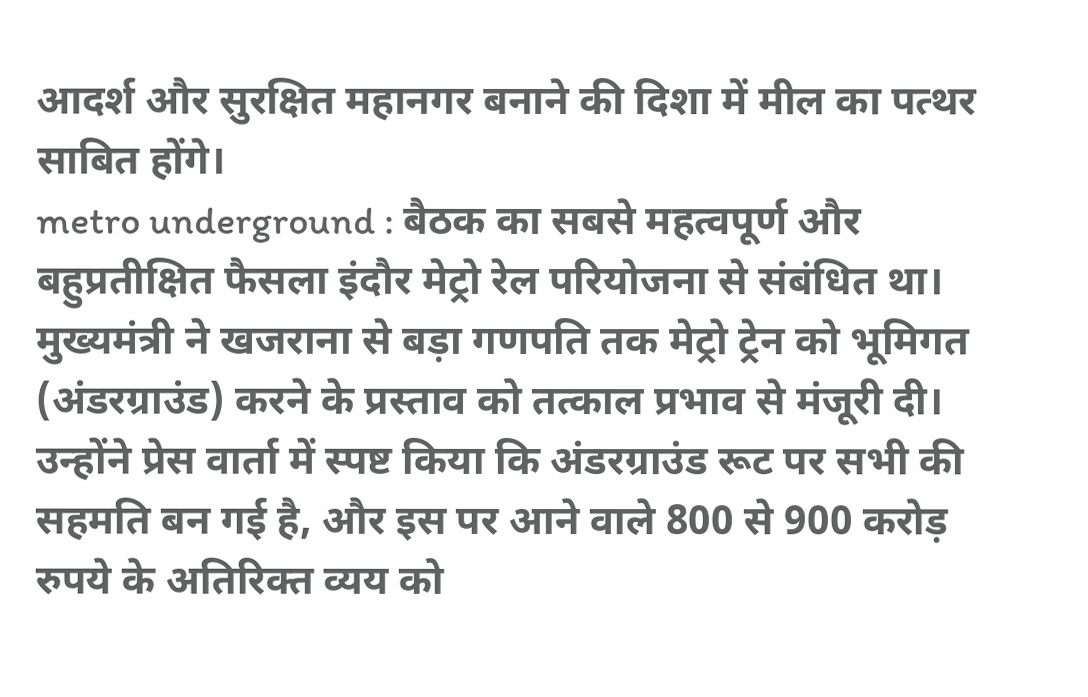आदर्श और सुरक्षित महानगर बनाने की दिशा में मील का पत्थर साबित होंगे।
metro underground : बैठक का सबसे महत्वपूर्ण और बहुप्रतीक्षित फैसला इंदौर मेट्रो रेल परियोजना से संबंधित था। मुख्यमंत्री ने खजराना से बड़ा गणपति तक मेट्रो ट्रेन को भूमिगत (अंडरग्राउंड) करने के प्रस्ताव को तत्काल प्रभाव से मंजूरी दी। उन्होंने प्रेस वार्ता में स्पष्ट किया कि अंडरग्राउंड रूट पर सभी की सहमति बन गई है, और इस पर आने वाले 800 से 900 करोड़ रुपये के अतिरिक्त व्यय को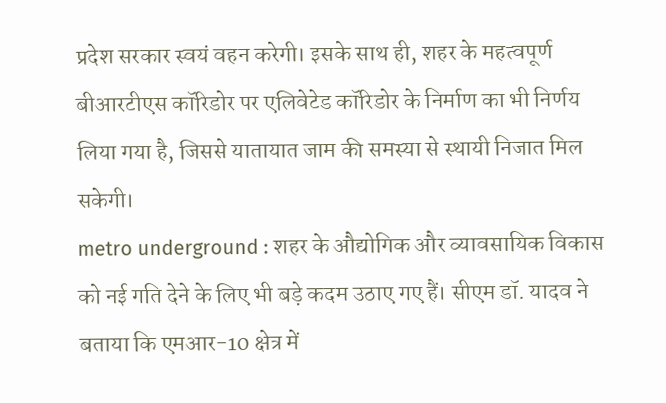प्रदेश सरकार स्वयं वहन करेगी। इसके साथ ही, शहर के महत्वपूर्ण बीआरटीएस कॉरिडोर पर एलिवेटेड कॉरिडोर के निर्माण का भी निर्णय लिया गया है, जिससे यातायात जाम की समस्या से स्थायी निजात मिल सकेगी।
metro underground : शहर के औद्योगिक और व्यावसायिक विकास को नई गति देने के लिए भी बड़े कदम उठाए गए हैं। सीएम डॉ. यादव ने बताया कि एमआर-10 क्षेत्र में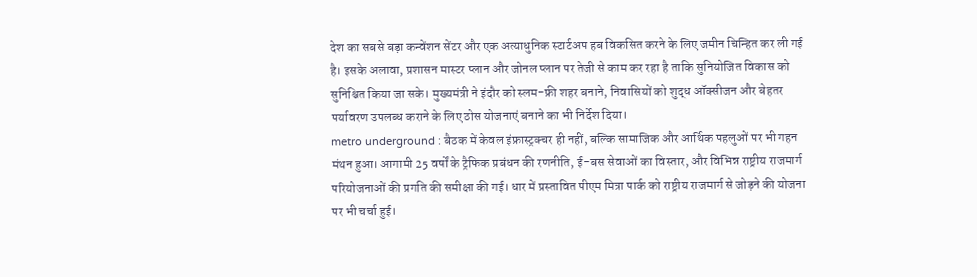देश का सबसे बड़ा कन्वेंशन सेंटर और एक अत्याधुनिक स्टार्टअप हब विकसित करने के लिए जमीन चिन्हित कर ली गई है। इसके अलावा, प्रशासन मास्टर प्लान और जोनल प्लान पर तेजी से काम कर रहा है ताकि सुनियोजित विकास को सुनिश्चित किया जा सके। मुख्यमंत्री ने इंदौर को स्लम-फ्री शहर बनाने, निवासियों को शुद्ध ऑक्सीजन और बेहतर पर्यावरण उपलब्ध कराने के लिए ठोस योजनाएं बनाने का भी निर्देश दिया।
metro underground : बैठक में केवल इंफ्रास्ट्रक्चर ही नहीं, बल्कि सामाजिक और आर्थिक पहलुओं पर भी गहन मंथन हुआ। आगामी 25 वर्षों के ट्रैफिक प्रबंधन की रणनीति, ई-बस सेवाओं का विस्तार, और विभिन्न राष्ट्रीय राजमार्ग परियोजनाओं की प्रगति की समीक्षा की गई। धार में प्रस्तावित पीएम मित्रा पार्क को राष्ट्रीय राजमार्ग से जोड़ने की योजना पर भी चर्चा हुई।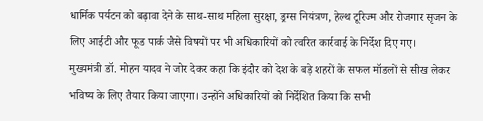धार्मिक पर्यटन को बढ़ावा देने के साथ-साथ महिला सुरक्षा, ड्रग्स नियंत्रण, हेल्थ टूरिज्म और रोजगार सृजन के लिए आईटी और फूड पार्क जैसे विषयों पर भी अधिकारियों को त्वरित कार्रवाई के निर्देश दिए गए।
मुख्यमंत्री डॉ. मोहन यादव ने जोर देकर कहा कि इंदौर को देश के बड़े शहरों के सफल मॉडलों से सीख लेकर भविष्य के लिए तैयार किया जाएगा। उन्होंने अधिकारियों को निर्देशित किया कि सभी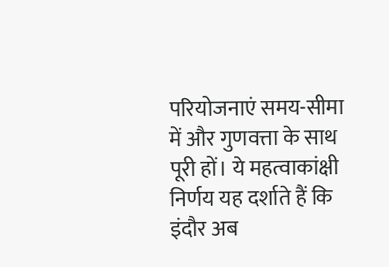परियोजनाएं समय-सीमा में और गुणवत्ता के साथ पूरी हों। ये महत्वाकांक्षी निर्णय यह दर्शाते हैं कि इंदौर अब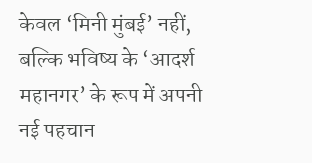केवल ‘मिनी मुंबई’ नहीं, बल्कि भविष्य के ‘आदर्श महानगर’ के रूप में अपनी नई पहचान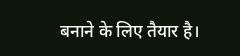बनाने के लिए तैयार है।